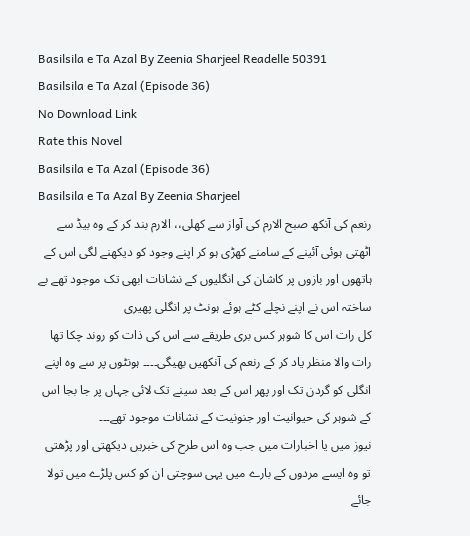Basilsila e Ta Azal By Zeenia Sharjeel Readelle 50391 Basilsila e Ta Azal (Episode 36)
No Download Link
Rate this Novel
Basilsila e Ta Azal (Episode 36)
Basilsila e Ta Azal By Zeenia Sharjeel
رنعم کی آنکھ صبح الارم کی آواز سے کھلی،، الارم بند کر کے وہ بیڈ سے اٹھتی ہوئی آئینے کے سامنے کھڑی ہو کر اپنے وجود کو دیکھنے لگی اس کے ہاتھوں اور بازوں پر کاشان کی انگلیوں کے نشانات ابھی تک موجود تھے بے ساختہ اس نے اپنے نچلے کٹے ہوئے ہونٹ پر انگلی پھیری
کل رات اس کا شوہر کس بری طریقے سے اس کی ذات کو روند چکا تھا رات والا منظر یاد کر کے رنعم کی آنکھیں بھیگی۔۔۔۔ ہونٹوں پر سے وہ اپنے انگلی کو گردن تک اور پھر اس کے بعد سینے تک لائی جہاں پر جا بجا اس کے شوہر کی حیوانیت اور جنونیت کے نشانات موجود تھے۔۔۔
نیوز میں یا اخبارات میں جب وہ اس طرح کی خبریں دیکھتی اور پڑھتی تو وہ ایسے مردوں کے بارے میں یہی سوچتی ان کو کس پلڑے میں تولا جائے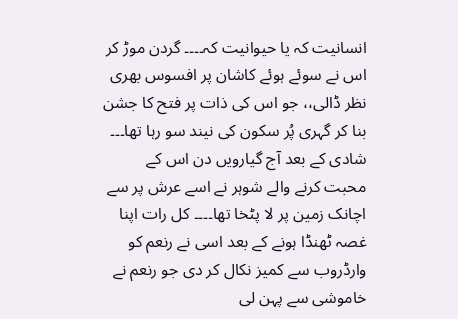انسانیت کہ یا حیوانیت کہ۔۔۔۔ گردن موڑ کر اس نے سوئے ہوئے کاشان پر افسوس بھری نظر ڈالی،، جو اس کی ذات پر فتح کا جشن بنا کر گہری پُر سکون کی نیند سو رہا تھا۔۔۔ شادی کے بعد آج گیارویں دن اس کے محبت کرنے والے شوہر نے اسے عرش پر سے اچانک زمین پر لا پٹخا تھا۔۔۔۔ کل رات اپنا غصہ ٹھنڈا ہونے کے بعد اسی نے رنعم کو وارڈروب سے کمیز نکال کر دی جو رنعم نے خاموشی سے پہن لی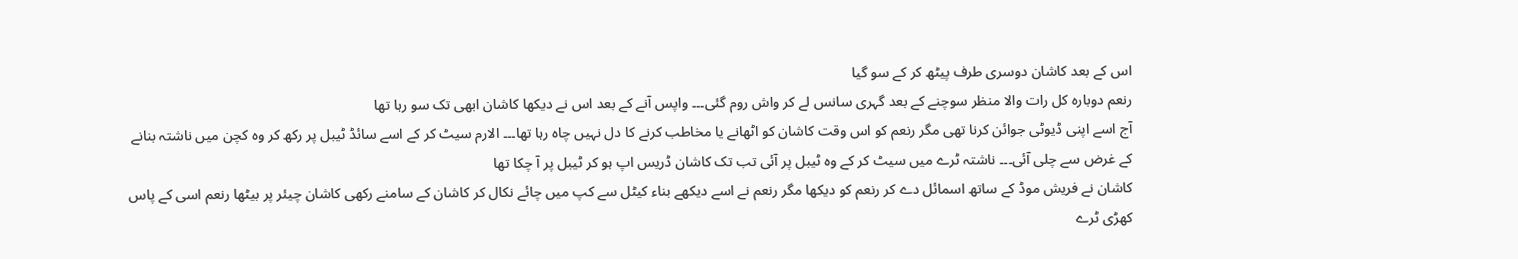اس کے بعد کاشان دوسری طرف پیٹھ کر کے سو گیا
رنعم دوبارہ کل رات والا منظر سوچنے کے بعد گہری سانس لے کر واش روم گئی۔۔۔ واپس آنے کے بعد اس نے دیکھا کاشان ابھی تک سو رہا تھا
آج اسے اپنی ڈیوٹی جوائن کرنا تھی مگر رنعم کو اس وقت کاشان کو اٹھانے یا مخاطب کرنے کا دل نہیں چاہ رہا تھا۔۔۔ الارم سیٹ کر کے اسے سائڈ ٹیبل پر رکھ کر وہ کچن میں ناشتہ بنانے کے غرض سے چلی آئی۔۔۔ ناشتہ ٹرے میں سیٹ کر کے وہ ٹیبل پر آئی تب تک کاشان ڈریس اپ ہو کر ٹیبل پر آ چکا تھا
کاشان نے فریش موڈ کے ساتھ اسمائل دے کر رنعم کو دیکھا مگر رنعم نے اسے دیکھے بناء کیٹل سے کپ میں چائے نکال کر کاشان کے سامنے رکھی کاشان چیئر پر بیٹھا رنعم اسی کے پاس کھڑی ٹرے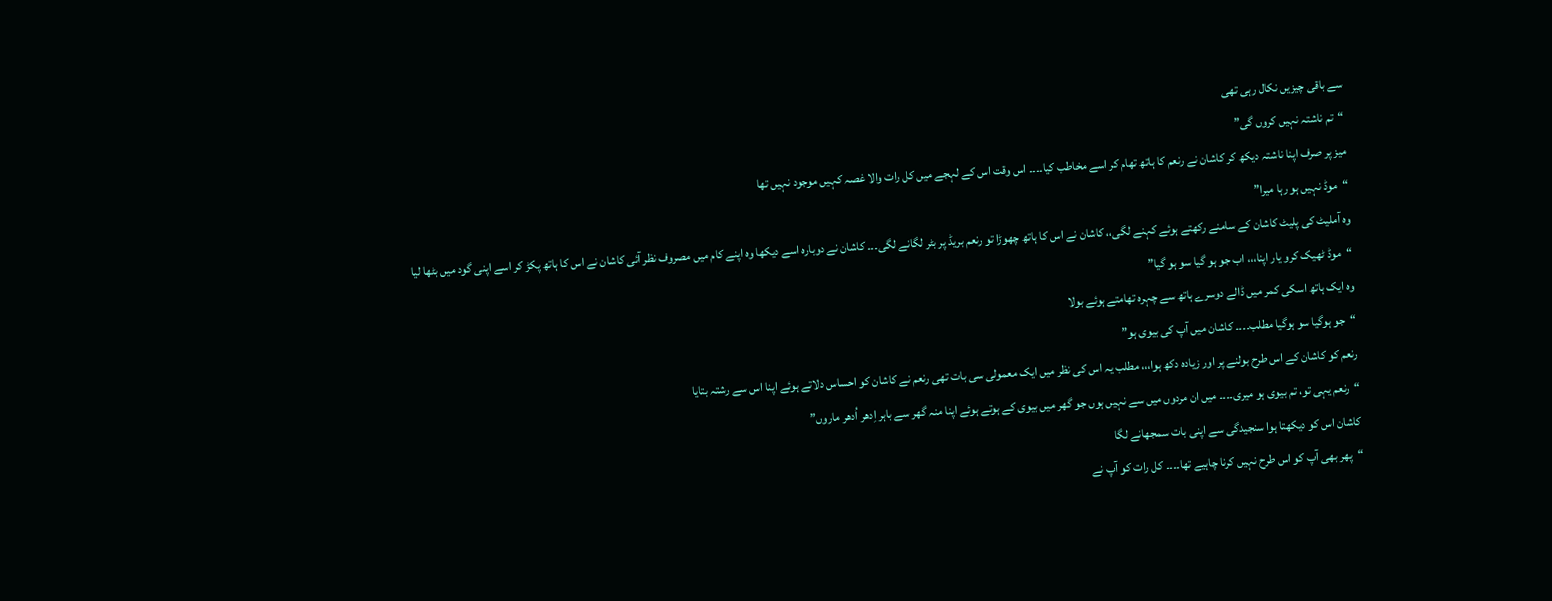سے باقی چیزیں نکال رہی تھی
“تم ناشتہ نہیں کروں گی”
میز پر صرف اپنا ناشتہ دیکھ کر کاشان نے رنعم کا ہاتھ تھام کر اسے مخاطب کیا۔۔۔۔ اس وقت اس کے لہجے میں کل رات والا غصہ کہیں موجود نہیں تھا
“موڈ نہیں ہو رہا میرا”
وہ آملیٹ کی پلیٹ کاشان کے سامنے رکھتے ہوئے کہنے لگی،، کاشان نے اس کا ہاتھ چھوڑا تو رنعم بریڈ پر بٹر لگانے لگی۔۔۔ کاشان نے دوبارہ اسے دیکھا وہ اپنے کام میں مصروف نظر آئی کاشان نے اس کا ہاتھ پکڑ کر اسے اپنی گود میں بٹھا لیا
“موڈ ٹھیک کرو یار اپنا،،، اب جو ہو گیا سو ہو گیا”
وہ ایک ہاتھ اسکی کمر میں ڈالے دوسرے ہاتھ سے چہرہ تھامتے ہوئے بولا
“جو ہوگیا سو ہوگیا مطلب۔۔۔۔ کاشان میں آپ کی بیوی ہو”
رنعم کو کاشان کے اس طرح بولنے پر اور زیادہ دکھ ہوا،،، مطلب یہ اس کی نظر میں ایک معمولی سی بات تھی رنعم نے کاشان کو احساس دلاتے ہوئے اپنا اس سے رشتہ بتایا
“رنعم یہی تو، تم بیوی ہو میری۔۔۔۔ میں ان مردوں میں سے نہیں ہوں جو گھر میں بیوی کے ہوتے ہوئے اپنا منہ گھر سے باہر اِدھر اُدھر ماروں”
کاشان اس کو دیکھتا ہوا سنجیدگی سے اپنی بات سمجھانے لگا
“پھر بھی آپ کو اس طرح نہیں کرنا چاہیے تھا۔۔۔۔ کل رات کو آپ نے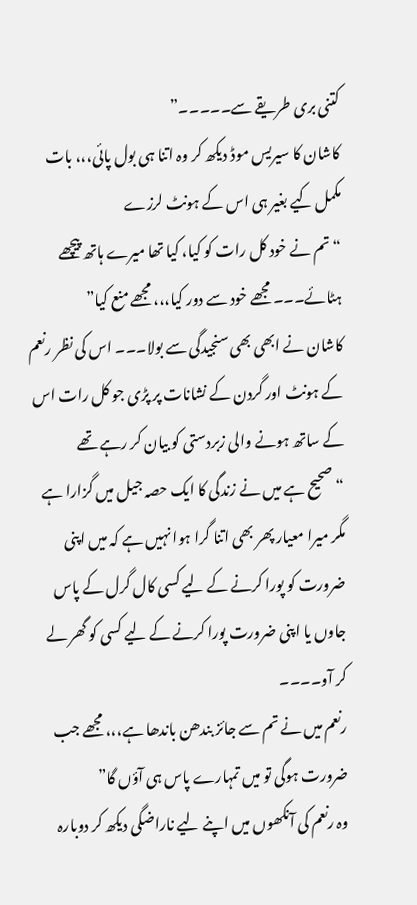کتنی بری طریقے سے۔۔۔۔۔”
کاشان کا سیریس موڈ دیکھ کر وہ اتنا ہی بول پائی،،، بات مکمل کیے بغیر ہی اس کے ہونٹ لرزے
“تم نے خود کل رات کو کیا، کیا تھا میرے ہاتھ پیچھے ہٹائے۔۔۔ مجھے خود سے دور کیا،،، مجھے منع کیا”
کاشان نے ابھی بھی سنجیدگی سے بولا۔۔۔ اس کی نظر رنعم کے ہونٹ اور گردن کے نشانات پر پڑی جو کل رات اس کے ساتھ ہونے والی زبردستی کو بیان کر رہے تھے
“صحیح ہے میں نے زندگی کا ایک حصہ جیل میں گزارا ہے مگر میرا معیار پھر بھی اتنا گرا ہوا نہیں ہے کہ میں اپنی ضرورت کو پورا کرنے کے لیے کسی کال گرل کے پاس جاوں یا اپنی ضرورت پورا کرنے کے لیے کسی کو گھر لے کر آو۔۔۔۔
رنعم میں نے تم سے جائز بندھن باندھا ہے،،، مجھے جب ضرورت ہوگی تو میں تمہارے پاس ہی آؤں گا”
وہ رنعم کی آنکھوں میں اپنے لیے ناراضگی دیکھ کر دوبارہ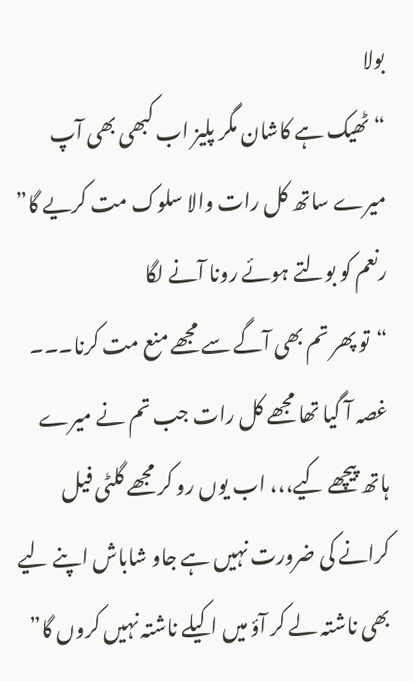بولا
“ٹھیک ہے کاشان مگر پلیز اب کبھی بھی آپ میرے ساتھ کل رات والا سلوک مت کریے گا”
رنعم کو بولتے ہوئے رونا آنے لگا
“تو پھر تم بھی آگے سے مجھے منع مت کرنا۔۔۔ غصہ آ گیا تھا مجھے کل رات جب تم نے میرے ہاتھ پیچھے کیے،،، اب یوں رو کر مجھے گلٹی فیل کرانے کی ضرورت نہیں ہے جاو شاباش اپنے لیے بھی ناشتہ لے کر آؤ میں اکیلے ناشتہ نہیں کروں گا”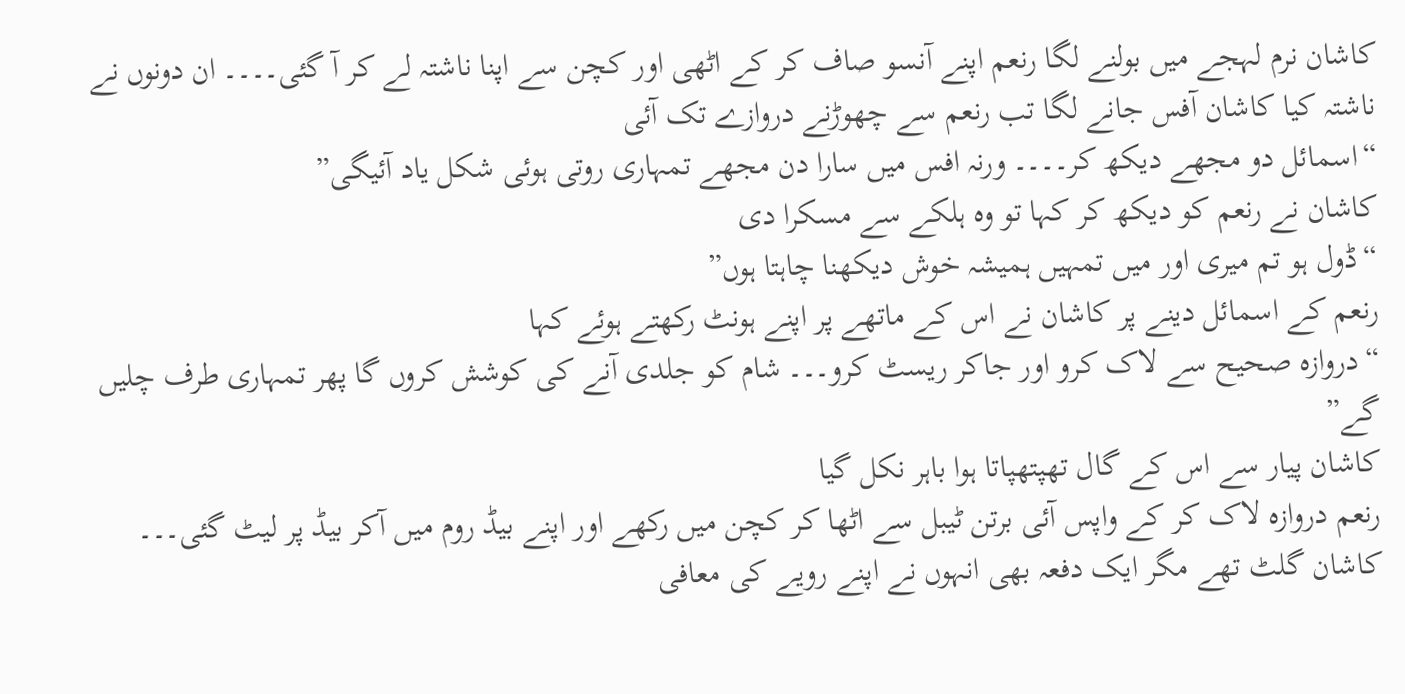کاشان نرم لہجے میں بولنے لگا رنعم اپنے آنسو صاف کر کے اٹھی اور کچن سے اپنا ناشتہ لے کر آ گئی۔۔۔۔ ان دونوں نے ناشتہ کیا کاشان آفس جانے لگا تب رنعم سے چھوڑنے دروازے تک آئی
“اسمائل دو مجھے دیکھ کر۔۔۔۔ ورنہ افس میں سارا دن مجھے تمہاری روتی ہوئی شکل یاد آئیگی”
کاشان نے رنعم کو دیکھ کر کہا تو وہ ہلکے سے مسکرا دی
“ڈول ہو تم میری اور میں تمہیں ہمیشہ خوش دیکھنا چاہتا ہوں”
رنعم کے اسمائل دینے پر کاشان نے اس کے ماتھے پر اپنے ہونٹ رکھتے ہوئے کہا
“دروازہ صحیح سے لاک کرو اور جاکر ریسٹ کرو۔۔۔ شام کو جلدی آنے کی کوشش کروں گا پھر تمہاری طرف چلیں گے”
کاشان پیار سے اس کے گال تھپتھپاتا ہوا باہر نکل گیا
رنعم دروازہ لاک کر کے واپس آئی برتن ٹیبل سے اٹھا کر کچن میں رکھے اور اپنے بیڈ روم میں آکر بیڈ پر لیٹ گئی۔۔۔
کاشان گلٹ تھے مگر ایک دفعہ بھی انہوں نے اپنے رویے کی معافی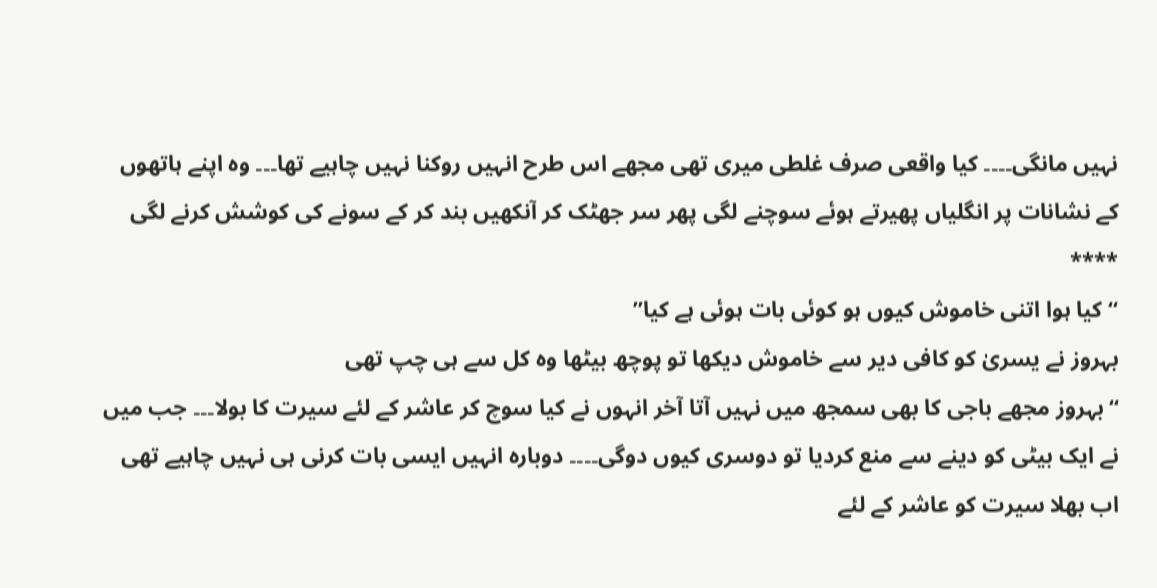نہیں مانگی۔۔۔۔ کیا واقعی صرف غلطی میری تھی مجھے اس طرح انہیں روکنا نہیں چاہیے تھا۔۔۔ وہ اپنے ہاتھوں کے نشانات پر انگلیاں پھیرتے ہوئے سوچنے لگی پھر سر جھٹک کر آنکھیں بند کر کے سونے کی کوشش کرنے لگی
****
“کیا ہوا اتنی خاموش کیوں ہو کوئی بات ہوئی ہے کیا”
بہروز نے یسریٰ کو کافی دیر سے خاموش دیکھا تو پوچھ بیٹھا وہ کل سے ہی چپ تھی
“بہروز مجھے باجی کا بھی سمجھ میں نہیں آتا آخر انہوں نے کیا سوچ کر عاشر کے لئے سیرت کا بولا۔۔۔ جب میں نے ایک بیٹی کو دینے سے منع کردیا تو دوسری کیوں دوگی۔۔۔۔ دوبارہ انہیں ایسی بات کرنی ہی نہیں چاہیے تھی اب بھلا سیرت کو عاشر کے لئے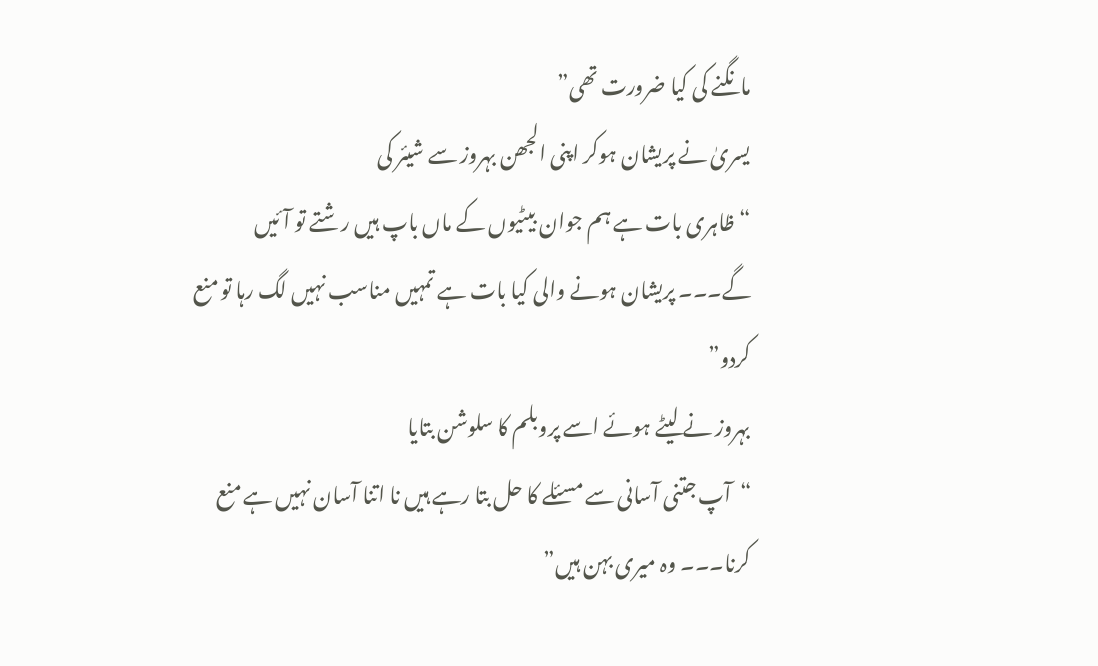مانگنے کی کیا ضرورت تھی”
یسریٰ نے پریشان ہوکر اپنی الجھن بہروز سے شیئر کی
“ظاہری بات ہے ہم جوان بیٹیوں کے ماں باپ ہیں رشتے تو آئیں گے۔۔۔ پریشان ہونے والی کیا بات ہے تمہیں مناسب نہیں لگ رہا تو منع کردو”
بہروز نے لیٹے ہوئے اسے پروبلم کا سلوشن بتایا
“آپ جتنی آسانی سے مسئلے کا حل بتا رہے ہیں نا اتنا آسان نہیں ہے منع کرنا۔۔۔ وہ میری بہن ہیں”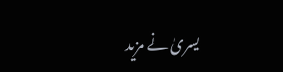یسریٰ نے مزید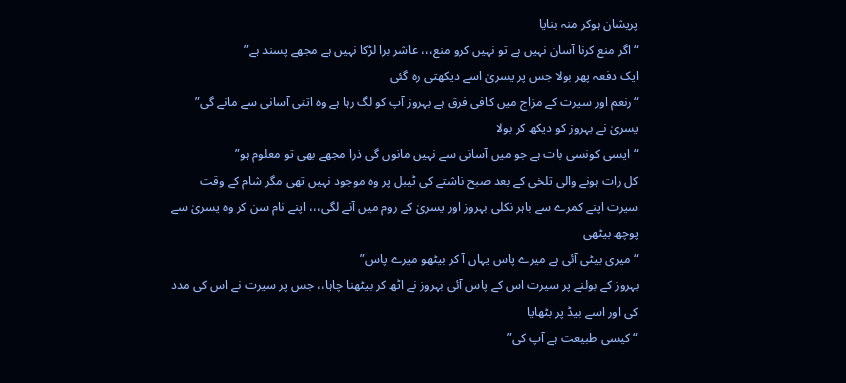پریشان ہوکر منہ بنایا
“اگر منع کرنا آسان نہیں ہے تو نہیں کرو منع،،، عاشر برا لڑکا نہیں ہے مجھے پسند ہے”
ایک دفعہ پھر بولا جس پر یسریٰ اسے دیکھتی رہ گئی
“رنعم اور سیرت کے مزاج میں کافی فرق ہے بہروز آپ کو لگ رہا ہے وہ اتنی آسانی سے مانے گی”
یسریٰ نے بہروز کو دیکھ کر بولا
“ایسی کونسی بات ہے جو میں آسانی سے نہیں مانوں گی ذرا مجھے بھی تو معلوم ہو”
کل رات ہونے والی تلخی کے بعد صبح ناشتے کی ٹیبل پر وہ موجود نہیں تھی مگر شام کے وقت سیرت اپنے کمرے سے باہر نکلی بہروز اور یسریٰ کے روم میں آنے لگی،،، اپنے نام سن کر وہ یسریٰ سے پوچھ بیٹھی
“میری بیٹی آئی ہے میرے پاس یہاں آ کر بیٹھو میرے پاس”
بہروز کے بولنے پر سیرت اس کے پاس آئی بہروز نے اٹھ کر بیٹھنا چاہا،، جس پر سیرت نے اس کی مدد کی اور اسے بیڈ پر بٹھایا
“کیسی طبیعت ہے آپ کی”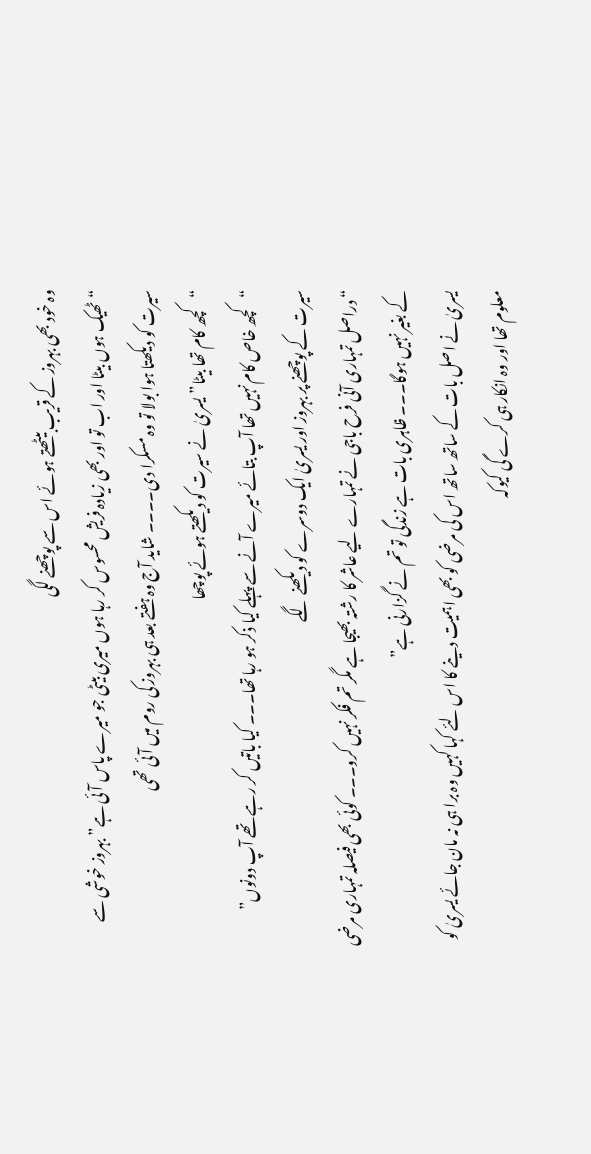وہ خود بھی بہروز کے قریب بیٹھتے ہوئے اس سے پوچھنے لگی
“ٹھیک ہوں بیٹا اور اب تو اور بھی زیادہ فریش محسوس کر رہا ہوں میری بیٹی جو میرے پاس آئی ہے” بہروز خوشی سے سیرت کو دیکھتا ہوا بولا تو وہ مسکرا دی۔۔۔۔ شاید آج وہ ہفتے بعد ہی بہروز کی روم میں آئی تھی
“کچھ کام تھا بیٹا” یسریٰ نے سیرت کو دیکھتے ہوئے پوچھا
“کچھ خاص کام نہیں تھا آپ بتائے میرے آنے سے پہلے کیا ذکر ہو رہا تھا۔۔۔ کیا باتیں کر رہے تھے آپ دونوں”
سیرت کے پوچھنے پر بہروز اور یسریٰ ایک دوسرے کو دیکھنے لگے
“دراصل تمہاری آنی فرح باجی نے تمہارے لیے عاشر کا رشتہ بھیجا ہے مگر تم فکر نہیں کرو۔۔۔ کوئی بھی فیصلہ تمہاری مرضی کے بغیر نہیں ہوگا۔۔۔ ظاہری بات ہے زندگی تو تم نے گزارنی ہے”
یسریٰ نے اصل بات کے ساتھ ساتھ اس کی مرضی کو بھی اہمیت دینے کا اس لئے کہا کہیں وہ برا ہی نہ مان جائے یسریٰ کو معلوم تھا اور وہ انکار ہی کرے گی کیوکہ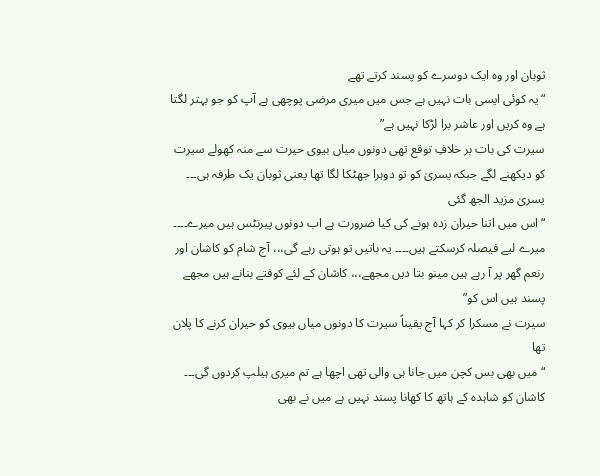ثوبان اور وہ ایک دوسرے کو پسند کرتے تھے
“یہ کوئی ایسی بات نہیں ہے جس میں میری مرضی پوچھی ہے آپ کو جو بہتر لگتا ہے وہ کریں اور عاشر برا لڑکا نہیں ہے”
سیرت کی بات بر خلافِ توقع تھی دونوں میاں بیوی حیرت سے منہ کھولے سیرت کو دیکھنے لگے جبکہ یسریٰ کو تو دوہرا جھٹکا لگا تھا یعنی ثوبان یک طرفہ ہی۔۔۔ یسریٰ مزید الجھ گئی
“اس میں اتنا حیران زدہ ہونے کی کیا ضرورت ہے اب دونوں پیرنٹس ہیں میرے۔۔۔۔ میرے لیے فیصلہ کرسکتے ہیں۔۔۔۔ یہ باتیں تو ہوتی رہے گی،،، آج شام کو کاشان اور رنعم گھر پر آ رہے ہیں مینو بتا دیں مجھے،،، کاشان کے لئے کوفتے بنانے ہیں مجھے پسند ہیں اس کو”
سیرت نے مسکرا کر کہا آج یقیناً سیرت کا دونوں میاں بیوی کو حیران کرنے کا پلان تھا
“میں بھی بس کچن میں جانا ہی والی تھی اچھا ہے تم میری ہیلپ کردوں گی۔۔۔ کاشان کو شاہدہ کے ہاتھ کا کھانا پسند نہیں ہے میں نے بھی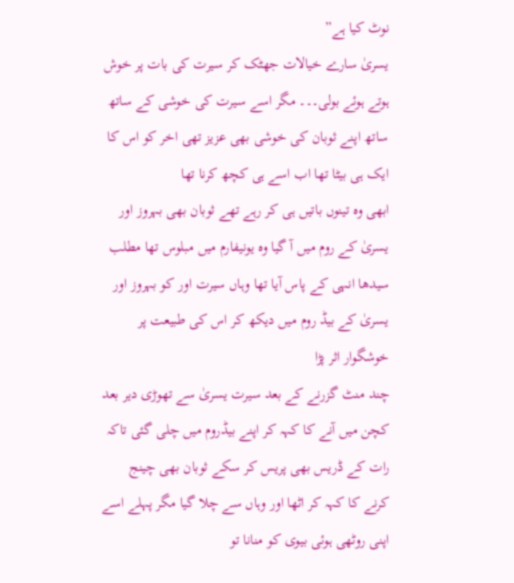نوٹ کیا ہے”
یسریٰ سارے خیالات جھٹک کر سیرت کی بات پر خوش ہوتے ہوئے بولی۔۔۔ مگر اسے سیرت کی خوشی کے ساتھ ساتھ اپنے ثوبان کی خوشی بھی عزیز تھی اخر کو اس کا ایک ہی بیٹا تھا اب اسے ہی کچھ کرنا تھا
ابھی وہ تینوں باتیں ہی کر رہے تھے ثوبان بھی بہروز اور یسریٰ کے روم میں آ گیا وہ یونیفارم میں مبلوس تھا مطلب سیدھا انہی کے پاس آیا تھا وہاں سیرت اور کو بہروز اور یسریٰ کے بیڈ روم میں دیکھ کر اس کی طبیعت پر خوشگوار اثر پڑا
چند منٹ گزرنے کے بعد سیرت یسریٰ سے تھوڑی دیر بعد کچن میں آنے کا کہہ کر اپنے بیڈروم میں چلی گئی تاکہ رات کے ڈریس بھی پریس کر سکے ثوبان بھی چینج کرنے کا کہہ کر اٹھا اور وہاں سے چلا گیا مگر پہلے اسے اپنی روٹھی ہوئی بیوی کو منانا تو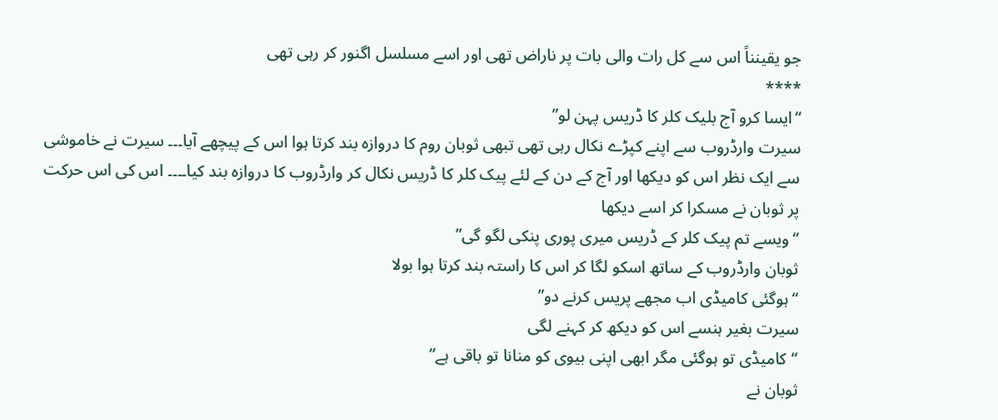جو یقینناً اس سے کل رات والی بات پر ناراض تھی اور اسے مسلسل اگنور کر رہی تھی
****
“ایسا کرو آج بلیک کلر کا ڈریس پہن لو”
سیرت وارڈروب سے اپنے کپڑے نکال رہی تھی تبھی ثوبان روم کا دروازہ بند کرتا ہوا اس کے پیچھے آیا۔۔۔ سیرت نے خاموشی سے ایک نظر اس کو دیکھا اور آج کے دن کے لئے پیک کلر کا ڈریس نکال کر وارڈروب کا دروازہ بند کیا۔۔۔۔ اس کی اس حرکت پر ثوبان نے مسکرا کر اسے دیکھا
“ویسے تم پیک کلر کے ڈریس میری پوری پنکی لگو گی”
ثوبان وارڈروب کے ساتھ اسکو لگا کر اس کا راستہ بند کرتا ہوا بولا
“ہوگئی کامیڈی اب مجھے پریس کرنے دو”
سیرت بغیر ہنسے اس کو دیکھ کر کہنے لگی
“کامیڈی تو ہوگئی مگر ابھی اپنی بیوی کو منانا تو باقی ہے”
ثوبان نے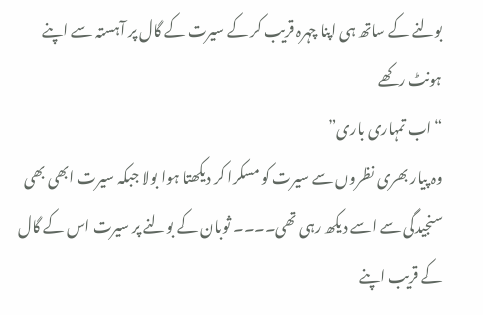بولنے کے ساتھ ہی اپنا چہرہ قریب کر کے سیرت کے گال پر آہستہ سے اپنے ہونٹ رکھے
“اب تمہاری باری”
وہ پیار بھری نظروں سے سیرت کو مسکرا کر دیکھتا ہوا بولا جبکہ سیرت ابھی بھی سنجیدگی سے اسے دیکھ رہی تھی۔۔۔۔ ثوبان کے بولنے پر سیرت اس کے گال کے قریب اپنے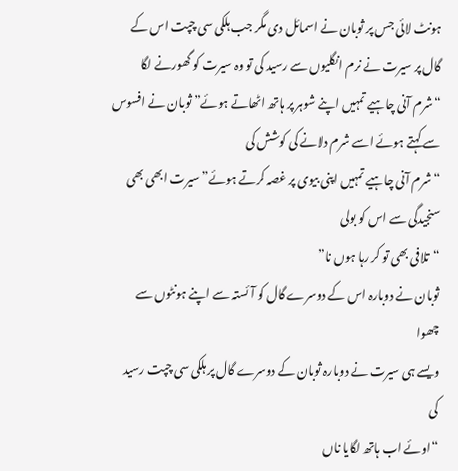ہونٹ لائی جس پر ثوبان نے اسمائل دی مگر جب ہلکی سی چپت اس کے گال پر سیرت نے نرم انگلیوں سے رسید کی تو وہ سیرت کو گھورنے لگا
“شرم آنی چاہیے تمہیں اپنے شوہر پر ہاتھ اٹھاتے ہوئے” ثوبان نے افسوس سے کہتے ہوئے اسے شرم دلانے کی کوشش کی
“شرم آنی چاہیے تمہیں اپنی بیوی پر غصہ کرتے ہوئے” سیرت ابھی بھی سنجیدگی سے اس کو بولی
“تلافی بھی تو کر رہا ہوں نا”
ثوبان نے دوبارہ اس کے دوسرے گال کو آئستہ سے اپنے ہونٹوں سے چھوا
ویسے ہی سیرت نے دوبارہ ثوبان کے دوسرے گال پر ہلکی سی چپت رسید کی
“اوئے اب ہاتھ لگایا ناں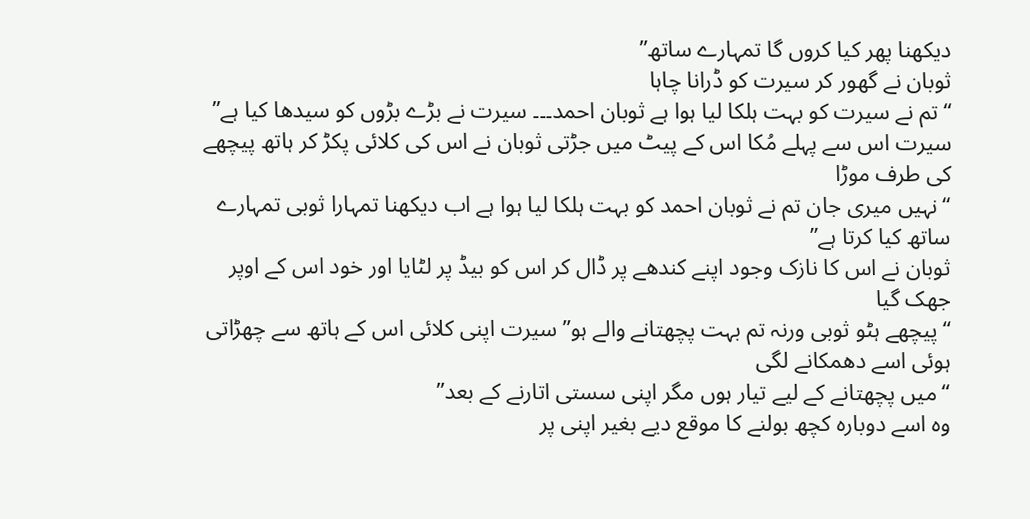دیکھنا پھر کیا کروں گا تمہارے ساتھ”
ثوبان نے گھور کر سیرت کو ڈرانا چاہا
“تم نے سیرت کو بہت ہلکا لیا ہوا ہے ثوبان احمد۔۔۔ سیرت نے بڑے بڑوں کو سیدھا کیا ہے”
سیرت اس سے پہلے مُکا اس کے پیٹ میں جڑتی ثوبان نے اس کی کلائی پکڑ کر ہاتھ پیچھے کی طرف موڑا
“نہیں میری جان تم نے ثوبان احمد کو بہت ہلکا لیا ہوا ہے اب دیکھنا تمہارا ثوبی تمہارے ساتھ کیا کرتا ہے”
ثوبان نے اس کا نازک وجود اپنے کندھے پر ڈال کر اس کو بیڈ پر لٹایا اور خود اس کے اوپر جھک گیا
“پیچھے ہٹو ثوبی ورنہ تم بہت پچھتانے والے ہو” سیرت اپنی کلائی اس کے ہاتھ سے چھڑاتی ہوئی اسے دھمکانے لگی
“میں پچھتانے کے لیے تیار ہوں مگر اپنی سستی اتارنے کے بعد”
وہ اسے دوبارہ کچھ بولنے کا موقع دیے بغیر اپنی پر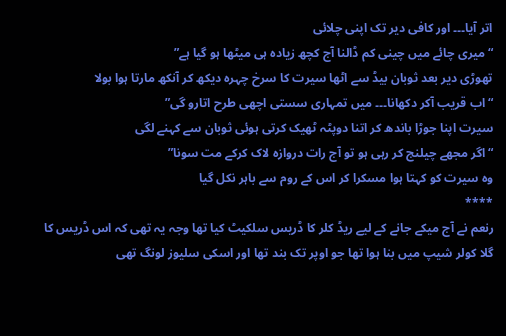اتر آیا۔۔۔ اور کافی دیر تک اپنی چلائی
“میری چائے میں چینی کم ڈالنا آج کچھ زیادہ ہی میٹھا ہو گیا ہے”
تھوڑی دیر بعد ثوبان بیڈ سے اٹھا سیرت کا سرخ چہرہ دیکھ کر آنکھ مارتا ہوا بولا
“اب قریب آکر دکھانا۔۔۔ میں تمہاری سستی اچھی طرح اتارو گی”
سیرت اپنا جوڑا باندھ کر اتنا دوپٹہ ٹھیک کرتی ہوئی ثوبان سے کہنے لگی
“اگر مجھے چیلنج کر رہی ہو تو آج رات دروازہ لاک کرکے مت سونا”
وہ سیرت کو کہتا ہوا مسکرا کر اس کے روم سے باہر نکل گیا
****
رنعم نے آج میکے جانے کے لیے ریڈ کلر کا ڈریس سلکیٹ کیا تھا وجہ یہ تھی کہ اس ڈریس کا گلا کولر شیپ میں بنا ہوا تھا جو اوپر تک بند تھا اور اسکی سلیوز لونگ تھی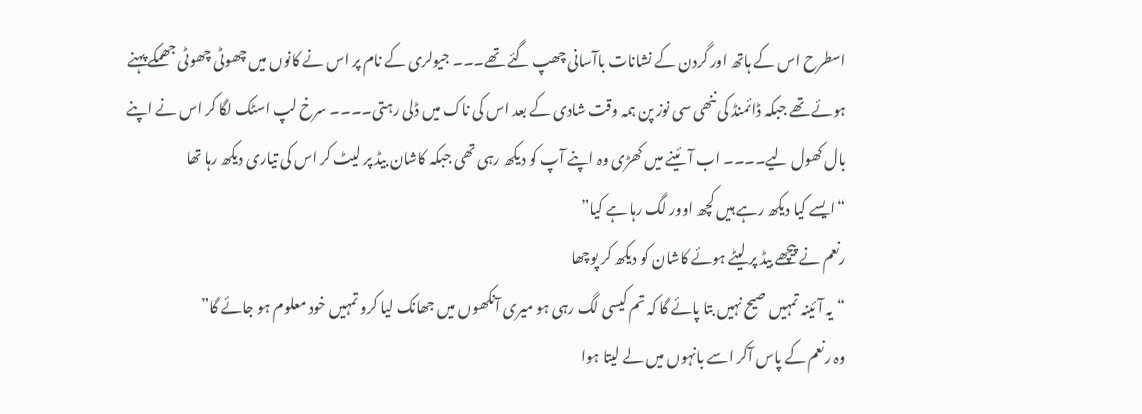اسطرح اس کے ہاتھ اور گردن کے نشانات باآسانی چھپ گئے تھے۔۔۔ جیولری کے نام پر اس نے کانوں میں چھوٹی چھوٹی جھمکے پہنے ہوئے تھے جبکہ ڈائمنڈ کی ننھی سی نوز پن ہمہ وقت شادی کے بعد اس کی ناک میں ڈلی رہتی۔۔۔۔ سرخ لپ اسٹک لگا کر اس نے اپنے بال کھول لیے۔۔۔۔ اب آئینے میں کھڑی وہ اپنے آپ کو دیکھ رہی تھی جبکہ کاشان بیڈ پر لیٹ کر اس کی تیاری دیکھ رہا تھا
“ایسے کیا دیکھ رہے ہیں کچھ اوور لگ رہا ہے کیا”
رنعم نے پیچھے بیڈ پر لیٹے ہوئے کاشان کو دیکھ کر پوچھا
“یہ آئینہ تمہیں صیح نہیں بتا پائے گا کہ تم کیسی لگ رہی ہو میری آنکھوں میں جھانک لیا کرو تمہیں خود معلوم ہو جائے گا”
وہ رنعم کے پاس آکر اسے بانہوں میں لے لیتا ہوا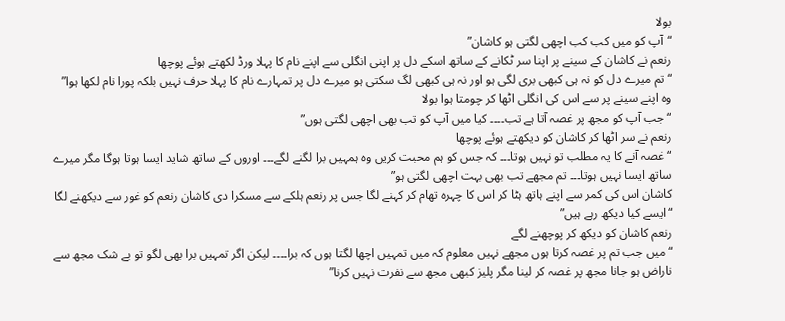بولا
“آپ کو میں کب کب اچھی لگتی ہو کاشان”
رنعم نے کاشان کے سینے پر اپنا سر ٹکانے کے ساتھ اسکے دل پر اپنی انگلی سے اپنے نام کا پہلا ورڈ لکھتے ہوئے پوچھا
“تم میرے دل کو نہ ہی کبھی بری لگی ہو اور نہ ہی کبھی لگ سکتی ہو میرے دل پر تمہارے نام کا پہلا حرف نہیں بلکہ پورا نام لکھا ہوا”
وہ اپنے سینے پر سے اس کی انگلی اٹھا کر چومتا ہوا بولا
“جب آپ کو مجھ پر غصہ آتا ہے تب۔۔۔۔ کیا میں آپ کو تب بھی اچھی لگتی ہوں”
رنعم نے سر اٹھا کر کاشان کو دیکھتے ہوئے پوچھا
“غصہ آنے کا یہ مطلب تو نہیں ہوتا۔۔۔ کہ جس کو ہم محبت کریں وہ ہمہیں برا لگنے لگے۔۔۔ اوروں کے ساتھ شاید ایسا ہوتا ہوگا مگر میرے ساتھ ایسا نہیں ہوتا۔۔۔ تم مجھے تب بھی بہت اچھی لگتی ہو”
کاشان اس کی کمر سے اپنے ہاتھ ہٹا کر اس کا چہرہ تھام کر کہنے لگا جس پر رنعم ہلکے سے مسکرا دی کاشان رنعم کو غور سے دیکھنے لگا
“ایسے کیا دیکھ رہے ہیں”
رنعم کاشان کو دیکھ کر پوچھنے لگے
“میں جب تم پر غصہ کرتا ہوں مجھے نہیں معلوم کہ میں تمہیں اچھا لگتا ہوں کہ برا۔۔۔۔ لیکن اگر تمہیں برا بھی لگو تو بے شک مجھ سے ناراض ہو جانا مجھ پر غصہ کر لینا مگر پلیز کبھی مجھ سے نفرت نہیں کرنا”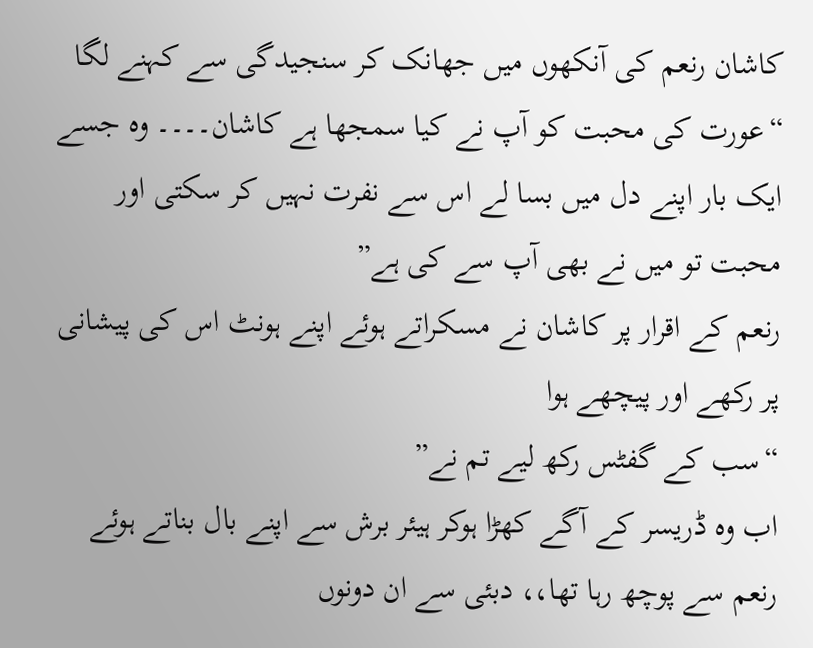کاشان رنعم کی آنکھوں میں جھانک کر سنجیدگی سے کہنے لگا
“عورت کی محبت کو آپ نے کیا سمجھا ہے کاشان۔۔۔۔ وہ جسے ایک بار اپنے دل میں بسا لے اس سے نفرت نہیں کر سکتی اور محبت تو میں نے بھی آپ سے کی ہے”
رنعم کے اقرار پر کاشان نے مسکراتے ہوئے اپنے ہونٹ اس کی پیشانی پر رکھے اور پیچھے ہوا
“سب کے گفٹس رکھ لیے تم نے”
اب وہ ڈریسر کے آگے کھڑا ہوکر ہیئر برش سے اپنے بال بناتے ہوئے رنعم سے پوچھ رہا تھا،، دبئی سے ان دونوں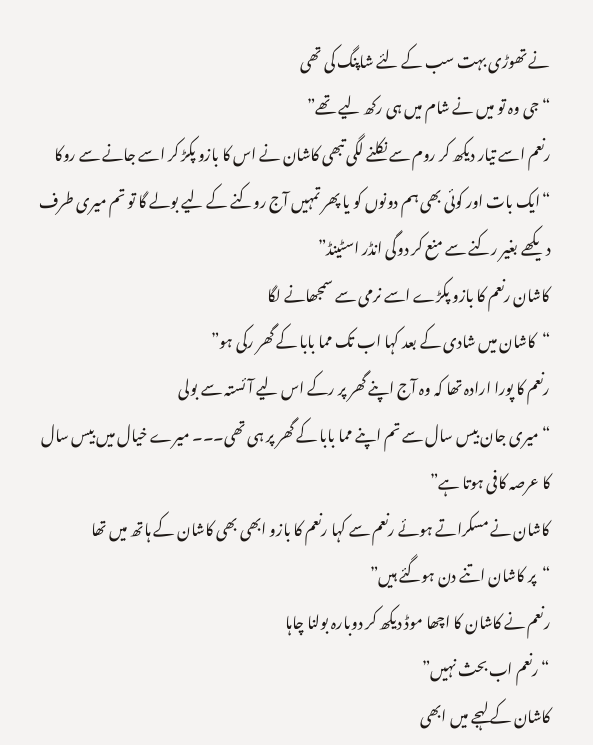نے تھوڑی بہت سب کے لئے شاپنگ کی تھی
“جی وہ تو میں نے شام میں ہی رکھ لیے تھے”
رنعم اسے تیار دیکھ کر روم سے نکلنے لگی تبھی کاشان نے اس کا بازو پکڑ کر اسے جانے سے روکا
“ایک بات اور کوئی بھی ہم دونوں کو یا پھر تمہیں آج روکنے کے لیے بولے گا تو تم میری طرف دیکھے بغیر رکنے سے منع کر دوگی انڈر اسٹینڈ”
کاشان رنعم کا بازو پکڑے اسے نرمی سے سمجھانے لگا
“کاشان میں شادی کے بعد کہا اب تک مما بابا کے گھر رکی ہو”
رنعم کا پورا ارادہ تھا کہ وہ آج اپنے گھر پر رکے اس لیے آئستہ سے بولی
“میری جان بیس سال سے تم اپنے مما بابا کے گھر پر ہی تھی۔۔۔ میرے خیال میں بیس سال کا عرصہ کافی ہوتا ہے”
کاشان نے مسکراتے ہوئے رنعم سے کہا رنعم کا بازو ابھی بھی کاشان کے ہاتھ میں تھا
“پر کاشان اتنے دن ہوگئے ہیں”
رنعم نے کاشان کا اچھا موڈ دیکھ کر دوبارہ بولنا چاہا
“رنعم اب بحث نہیں”
کاشان کے لہجے میں ابھی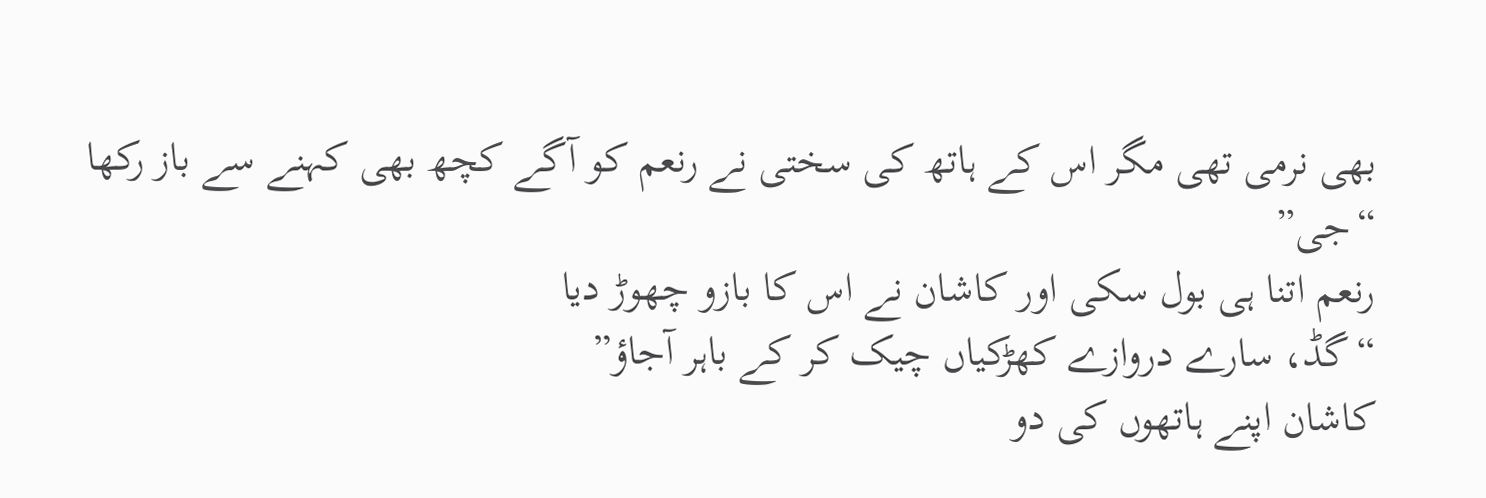بھی نرمی تھی مگر اس کے ہاتھ کی سختی نے رنعم کو آگے کچھ بھی کہنے سے باز رکھا
“جی”
رنعم اتنا ہی بول سکی اور کاشان نے اس کا بازو چھوڑ دیا
“گڈ، سارے دروازے کھڑکیاں چیک کر کے باہر آجاؤ”
کاشان اپنے ہاتھوں کی دو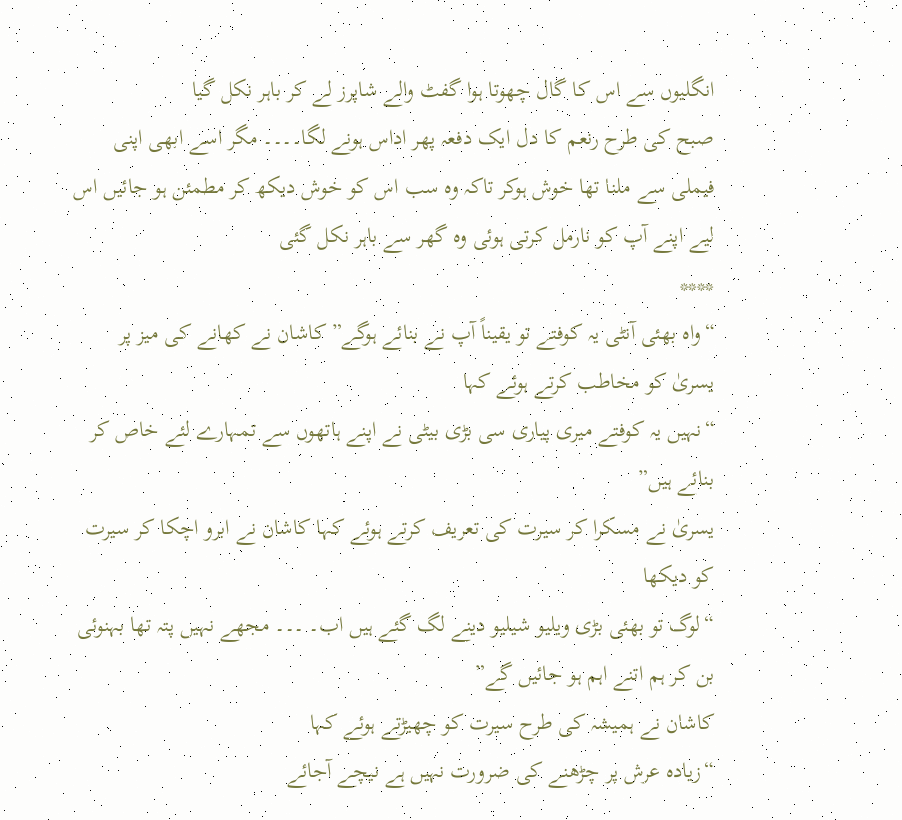انگلیوں سے اس کا گال چھوتا ہوا گفٹ والے شاپرز لے کر باہر نکل گیا
صبح کی طرح رنعم کا دل ایک دفعہ پھر اداس ہونے لگا۔۔۔۔ مگر اسے ابھی اپنی فیملی سے ملنا تھا خوش ہوکر تاکہ وہ سب اس کو خوش دیکھ کر مطمئن ہو جائیں اس لیے اپنے آپ کو نارمل کرتی ہوئی وہ گھر سے باہر نکل گئی
****
“واہ بھئی آنٹی یہ کوفتے تو یقیناً آپ نے بنائے ہوگے” کاشان نے کھانے کی میز پر یسریٰ کو مخاطب کرتے ہوئے کہا
“نہیں یہ کوفتے میری پیاری سی بڑی بیٹی نے اپنے ہاتھوں سے تمہارے لئے خاص کر بنائے ہیں”
یسریٰ نے مسکرا کر سیرت کی تعریف کرتے ہوئے کہا کاشان نے ابرو اچکا کر سیرت کو دیکھا
“لوگ تو بھئی بڑی ویلیو شیلیو دینے لگ گئے ہیں اب۔ ۔۔۔ مجھے نہیں پتہ تھا بہنوئی بن کر ہم اتنے اہم ہو جائیں گے”
کاشان نے ہمیشہ کی طرح سیرت کو چھیڑتے ہوئے کہا
“زیادہ عرش پر چڑھنے کی ضرورت نہیں ہے نیچے آجائے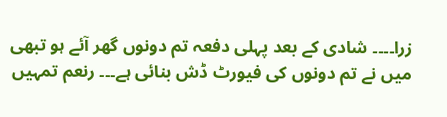زرا۔۔۔۔ شادی کے بعد پہلی دفعہ تم دونوں گھر آئے ہو تبھی میں نے تم دونوں کی فیورٹ ڈش بنائی ہے۔۔۔ رنعم تمہیں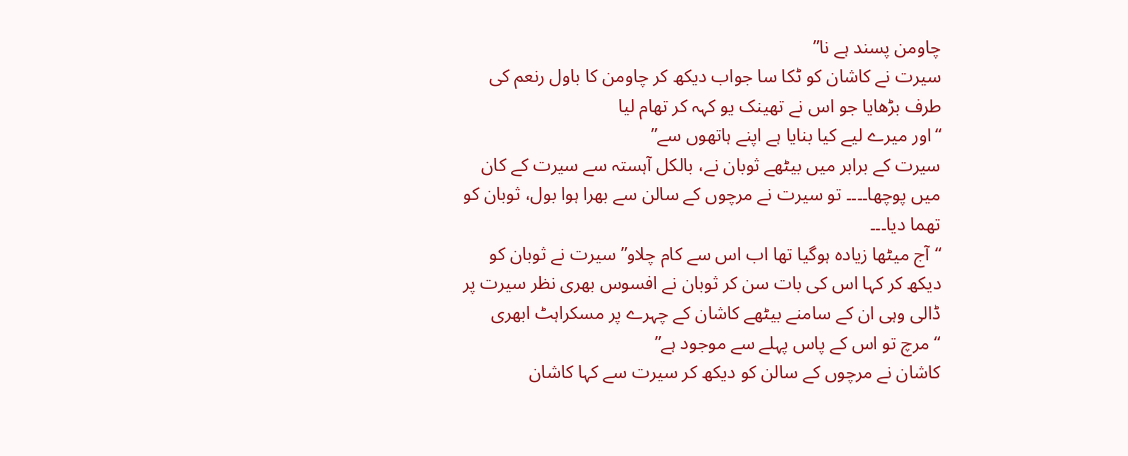چاومن پسند ہے نا”
سیرت نے کاشان کو ٹکا سا جواب دیکھ کر چاومن کا باول رنعم کی طرف بڑھایا جو اس نے تھینک یو کہہ کر تھام لیا
“اور میرے لیے کیا بنایا ہے اپنے ہاتھوں سے”
سیرت کے برابر میں بیٹھے ثوبان نے، بالکل آہستہ سے سیرت کے کان میں پوچھا۔۔۔۔ تو سیرت نے مرچوں کے سالن سے بھرا ہوا بول، ثوبان کو تھما دیا۔۔۔
“آج میٹھا زیادہ ہوگیا تھا اب اس سے کام چلاو” سیرت نے ثوبان کو دیکھ کر کہا اس کی بات سن کر ثوبان نے افسوس بھری نظر سیرت پر ڈالی وہی ان کے سامنے بیٹھے کاشان کے چہرے پر مسکراہٹ ابھری
“مرچ تو اس کے پاس پہلے سے موجود ہے”
کاشان نے مرچوں کے سالن کو دیکھ کر سیرت سے کہا کاشان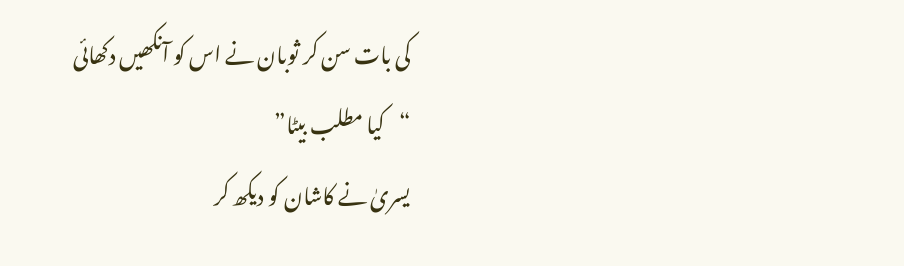کی بات سن کر ثوبان نے اس کو آنکھیں دکھائی
“کیا مطلب بیٹا”
یسریٰ نے کاشان کو دیکھ کر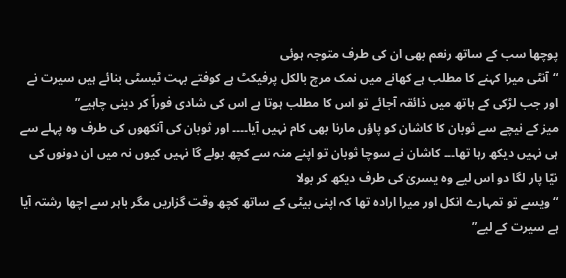پوچھا سب کے ساتھ رنعم بھی ان کی طرف متوجہ ہوئی
“آنٹی میرا کہنے کا مطلب ہے کھانے میں نمک مرچ بالکل پرفیکٹ ہے کوفتے بہت ٹیسٹی بنائے ہیں سیرت نے اور جب لڑکی کے ہاتھ میں ذائقہ آجائے تو اس کا مطلب ہوتا ہے اس کی شادی فوراً کر دینی چاہیے”
میز کے نیچے سے ثوبان کا کاشان کو پاؤں مارنا بھی کام نہیں آیا۔۔۔۔ اور ثوبان کی آنکھوں کی طرف وہ پہلے سے ہی نہیں دیکھ رہا تھا۔۔۔ کاشان نے سوچا ثوبان تو اپنے منہ سے کچھ بولے گا نہیں کیوں نہ میں ان دونوں کی نیّا پار لگا دو اس لیے وہ یسریٰ کی طرف دیکھ کر بولا
“ویسے تو تمہارے انکل اور میرا ارادہ تھا کہ اپنی بیٹی کے ساتھ کچھ وقت گزاریں مگر باہر سے اچھا رشتہ آیا ہے سیرت کے لیے”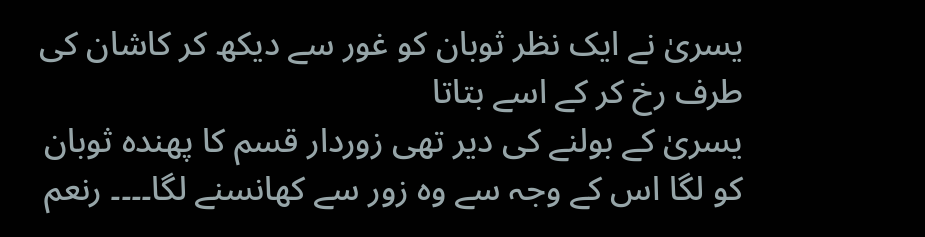یسریٰ نے ایک نظر ثوبان کو غور سے دیکھ کر کاشان کی طرف رخ کر کے اسے بتاتا
یسریٰ کے بولنے کی دیر تھی زوردار قسم کا پھندہ ثوبان کو لگا اس کے وجہ سے وہ زور سے کھانسنے لگا۔۔۔۔ رنعم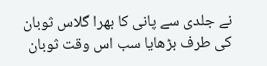نے جلدی سے پانی کا بھرا گلاس ثوبان کی طرف بڑھایا سب اس وقت ثوبان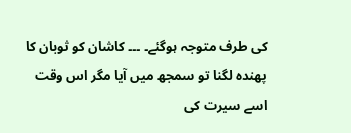کی طرف متوجہ ہوگئے۔ ۔۔۔ کاشان کو ثوبان کا پھندہ لگنا تو سمجھ میں آیا مگر اس وقت اسے سیرت کی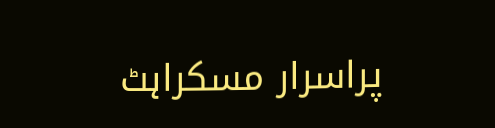پراسرار مسکراہٹ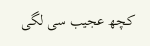کچھ عجیب سی لگی